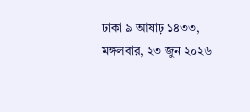ঢাকা ৯ আষাঢ় ১৪৩৩, মঙ্গলবার, ২৩ জুন ২০২৬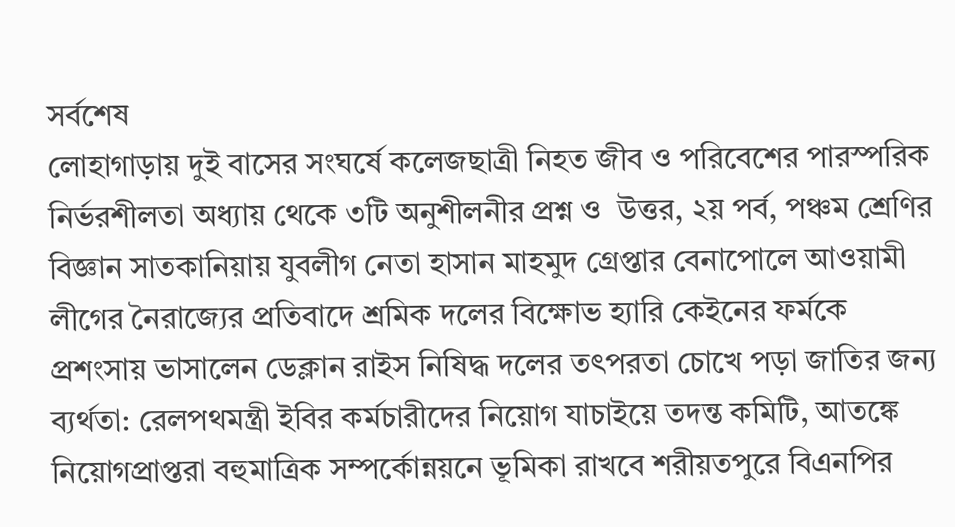সর্বশেষ
লোহাগাড়ায় দুই বাসের সংঘর্ষে কলেজছাত্রী নিহত জীব ও পরিবেশের পারস্পরিক নির্ভরশীলতা অধ্যায় থেকে ৩টি অনুশীলনীর প্রশ্ন ও  উত্তর, ২য় পর্ব, পঞ্চম শ্রেণির বিজ্ঞান সাতকানিয়ায় যুবলীগ নেতা হাসান মাহমুদ গ্রেপ্তার বেনাপোলে আওয়ামী লীগের নৈরাজ্যের প্রতিবাদে শ্রমিক দলের বিক্ষোভ হ্যারি কেইনের ফর্মকে প্রশংসায় ভাসালেন ডেক্লান রাইস নিষিদ্ধ দলের তৎপরতা চোখে পড়া জাতির জন্য ব্যর্থতা: রেলপথমন্ত্রী ইবির কর্মচারীদের নিয়োগ যাচাইয়ে তদন্ত কমিটি, আতঙ্কে নিয়োগপ্রাপ্তরা বহুমাত্রিক সম্পর্কোন্নয়নে ভূমিকা রাখবে শরীয়তপুরে বিএনপির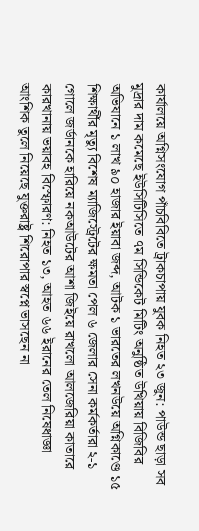কার্যালয়ে অগ্নিসংযোগ পাঁচবিবিতে ট্রাকচাপায় যুবক নিহত ২৩ জুন: পাউন্ড ছাড়া সব মুদ্রার দাম কমেছে ইউসিটিসিতে ৭ম সিন্ডিকেট মিটিং অনুষ্ঠিত উখিয়ায় বিজিবির অভিযানে ১ লাখ ৯০ হাজার ইয়াবা জব্দ, আটক ১ ভারতের লখনউয়ে অগ্নিকাণ্ডে ১৫ শিক্ষার্থীর মৃত্যু বিশেষ ম্যাজিস্ট্রেটের ক্ষমতা পেল ৬ জেলার সেনা কর্মকর্তারা ২-১ গোলে জর্ডানকে হারিয়ে নকআউটের আশা জিইয়ে রাখলো আলজেরিয়া কাতারে কারখানায় ভয়াবহ বিস্ফোরণ: নিহত ১৩, আহত ৬৬ ইরানের তেল নিষেধাজ্ঞা আংশিক তুলে নিয়েছে যুক্তরাষ্ট্র শিরোপার স্বপ্নে ভাসছেন না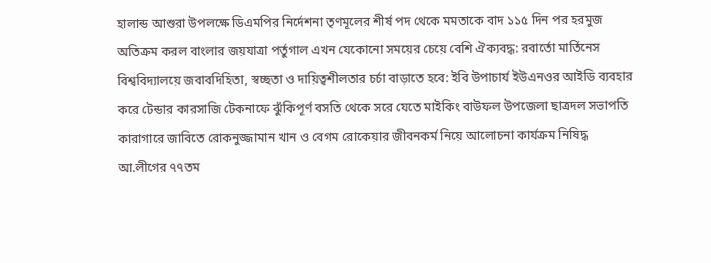হালান্ড আশুরা উপলক্ষে ডিএমপির নির্দেশনা তৃণমূলের শীর্ষ পদ থেকে মমতাকে বাদ ১১৫ দিন পর হরমুজ অতিক্রম করল বাংলার জয়যাত্রা পর্তুগাল এখন যেকোনো সময়ের চেয়ে বেশি ঐক্যবদ্ধ: রবার্তো মার্তিনেস বিশ্ববিদ্যালয়ে জবাবদিহিতা, স্বচ্ছতা ও দায়িত্বশীলতার চর্চা বাড়াতে হবে: ইবি উপাচার্য ইউএনওর আইডি ব্যবহার করে টেন্ডার কারসাজি টেকনাফে ঝুঁকিপূর্ণ বসতি থেকে সরে যেতে মাইকিং বাউফল উপজেলা ছাত্রদল সভাপতি কারাগারে জাবিতে রোকনুজ্জামান খান ও বেগম রোকেয়ার জীবনকর্ম নিয়ে আলোচনা কার্যক্রম নিষিদ্ধ আ.লীগের ৭৭তম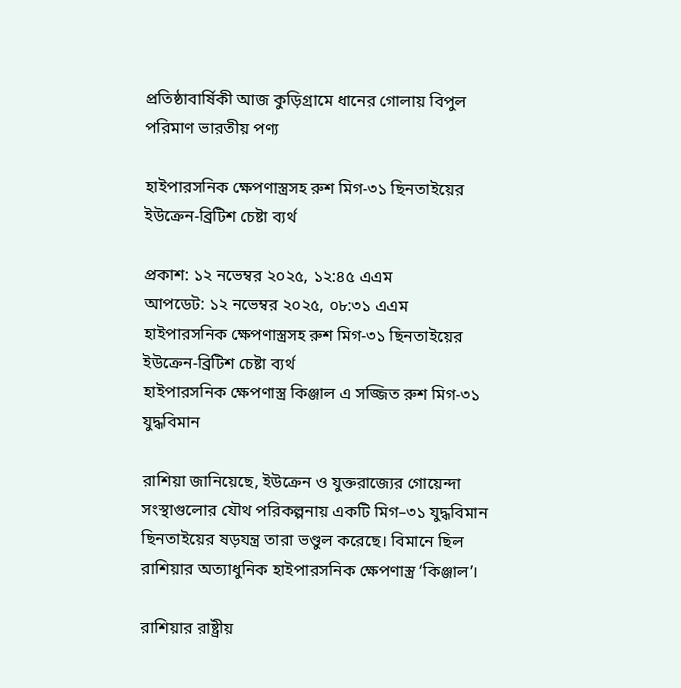প্রতিষ্ঠাবার্ষিকী আজ কুড়িগ্রামে ধানের গোলায় বিপুল পরিমাণ ভারতীয় পণ্য

হাইপারসনিক ক্ষেপণাস্ত্রসহ রুশ মিগ-৩১ ছিনতাইয়ের ইউক্রেন-ব্রিটিশ চেষ্টা ব্যর্থ

প্রকাশ: ১২ নভেম্বর ২০২৫, ১২:৪৫ এএম
আপডেট: ১২ নভেম্বর ২০২৫, ০৮:৩১ এএম
হাইপারসনিক ক্ষেপণাস্ত্রসহ রুশ মিগ-৩১ ছিনতাইয়ের ইউক্রেন-ব্রিটিশ চেষ্টা ব্যর্থ
হাইপারসনিক ক্ষেপণাস্ত্র কিঞ্জাল এ সজ্জিত রুশ মিগ-৩১ যুদ্ধবিমান

রাশিয়া জানিয়েছে, ইউক্রেন ও যুক্তরাজ্যের গোয়েন্দা সংস্থাগুলোর যৌথ পরিকল্পনায় একটি মিগ–৩১ যুদ্ধবিমান ছিনতাইয়ের ষড়যন্ত্র তারা ভণ্ডুল করেছে। বিমানে ছিল রাশিয়ার অত্যাধুনিক হাইপারসনিক ক্ষেপণাস্ত্র ‘কিঞ্জাল’।

রাশিয়ার রাষ্ট্রীয়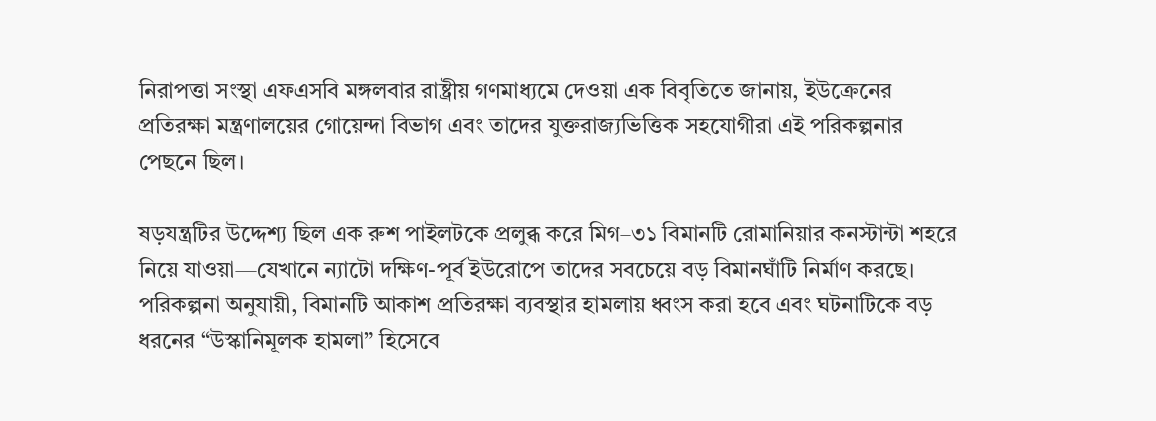নিরাপত্তা সংস্থা এফএসবি মঙ্গলবার রাষ্ট্রীয় গণমাধ্যমে দেওয়া এক বিবৃতিতে জানায়, ইউক্রেনের প্রতিরক্ষা মন্ত্রণালয়ের গোয়েন্দা বিভাগ এবং তাদের যুক্তরাজ্যভিত্তিক সহযোগীরা এই পরিকল্পনার পেছনে ছিল।

ষড়যন্ত্রটির উদ্দেশ্য ছিল এক রুশ পাইলটকে প্রলুব্ধ করে মিগ–৩১ বিমানটি রোমানিয়ার কনস্টান্টা শহরে নিয়ে যাওয়া—যেখানে ন্যাটো দক্ষিণ-পূর্ব ইউরোপে তাদের সবচেয়ে বড় বিমানঘাঁটি নির্মাণ করছে। পরিকল্পনা অনুযায়ী, বিমানটি আকাশ প্রতিরক্ষা ব্যবস্থার হামলায় ধ্বংস করা হবে এবং ঘটনাটিকে বড় ধরনের “উস্কানিমূলক হামলা” হিসেবে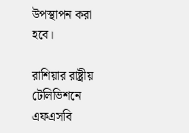উপস্থাপন করা হবে।

রাশিয়ার রাষ্ট্রীয় টেলিভিশনে এফএসবি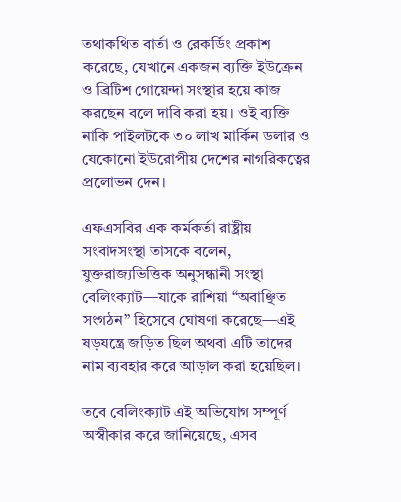তথাকথিত বার্তা ও রেকর্ডিং প্রকাশ করেছে, যেখানে একজন ব্যক্তি ইউক্রেন ও ব্রিটিশ গোয়েন্দা সংস্থার হয়ে কাজ করছেন বলে দাবি করা হয়। ওই ব্যক্তি নাকি পাইলটকে ৩০ লাখ মার্কিন ডলার ও যেকোনো ইউরোপীয় দেশের নাগরিকত্বের প্রলোভন দেন।

এফএসবির এক কর্মকর্তা রাষ্ট্রীয় সংবাদসংস্থা তাসকে বলেন, যুক্তরাজ্যভিত্তিক অনুসন্ধানী সংস্থা বেলিংক্যাট—যাকে রাশিয়া “অবাঞ্ছিত সংগঠন” হিসেবে ঘোষণা করেছে—এই ষড়যন্ত্রে জড়িত ছিল অথবা এটি তাদের নাম ব্যবহার করে আড়াল করা হয়েছিল।

তবে বেলিংক্যাট এই অভিযোগ সম্পূর্ণ অস্বীকার করে জানিয়েছে, এসব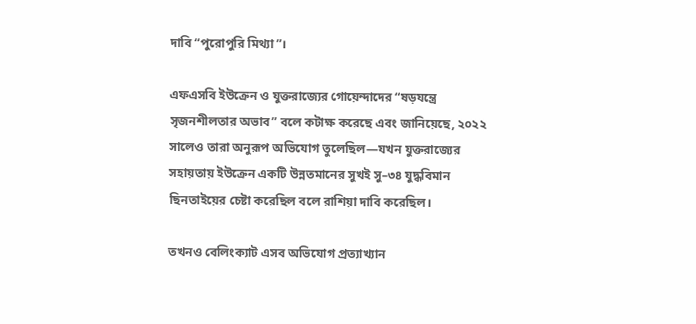দাবি “পুরোপুরি মিথ্যা”।

এফএসবি ইউক্রেন ও যুক্তরাজ্যের গোয়েন্দাদের “ষড়যন্ত্রে সৃজনশীলতার অভাব” বলে কটাক্ষ করেছে এবং জানিয়েছে, ২০২২ সালেও তারা অনুরূপ অভিযোগ তুলেছিল—যখন যুক্তরাজ্যের সহায়তায় ইউক্রেন একটি উন্নতমানের সুখই সু–৩৪ যুদ্ধবিমান ছিনতাইয়ের চেষ্টা করেছিল বলে রাশিয়া দাবি করেছিল।

তখনও বেলিংক্যাট এসব অভিযোগ প্রত্যাখ্যান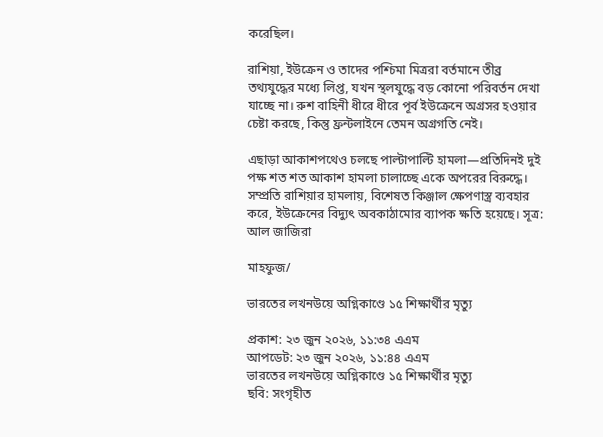করেছিল।

রাশিয়া, ইউক্রেন ও তাদের পশ্চিমা মিত্ররা বর্তমানে তীব্র তথ্যযুদ্ধের মধ্যে লিপ্ত, যখন স্থলযুদ্ধে বড় কোনো পরিবর্তন দেখা যাচ্ছে না। রুশ বাহিনী ধীরে ধীরে পূর্ব ইউক্রেনে অগ্রসর হওয়ার চেষ্টা করছে, কিন্তু ফ্রন্টলাইনে তেমন অগ্রগতি নেই।

এছাড়া আকাশপথেও চলছে পাল্টাপাল্টি হামলা—প্রতিদিনই দুই পক্ষ শত শত আকাশ হামলা চালাচ্ছে একে অপরের বিরুদ্ধে। সম্প্রতি রাশিয়ার হামলায়, বিশেষত কিঞ্জাল ক্ষেপণাস্ত্র ব্যবহার করে, ইউক্রেনের বিদ্যুৎ অবকাঠামোর ব্যাপক ক্ষতি হয়েছে। সূত্র: আল জাজিরা

মাহফুজ/

ভারতের লখনউয়ে অগ্নিকাণ্ডে ১৫ শিক্ষার্থীর মৃত্যু

প্রকাশ: ২৩ জুন ২০২৬, ১১:৩৪ এএম
আপডেট: ২৩ জুন ২০২৬, ১১:৪৪ এএম
ভারতের লখনউয়ে অগ্নিকাণ্ডে ১৫ শিক্ষার্থীর মৃত্যু
ছবি: সংগৃহীত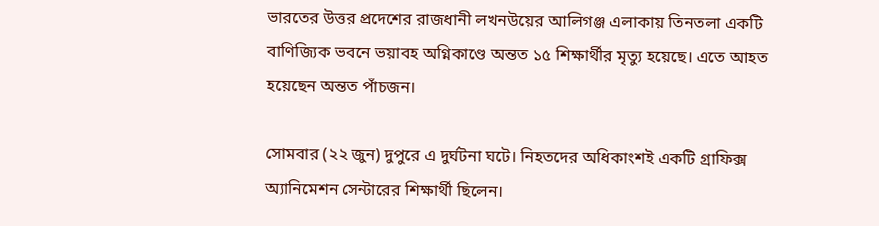ভারতের উত্তর প্রদেশের রাজধানী লখনউয়ের আলিগঞ্জ এলাকায় তিনতলা একটি বাণিজ্যিক ভবনে ভয়াবহ অগ্নিকাণ্ডে অন্তত ১৫ শিক্ষার্থীর মৃত্যু হয়েছে। এতে আহত হয়েছেন অন্তত পাঁচজন।

সোমবার (২২ জুন) দুপুরে এ দুর্ঘটনা ঘটে। নিহতদের অধিকাংশই একটি গ্রাফিক্স অ্যানিমেশন সেন্টারের শিক্ষার্থী ছিলেন।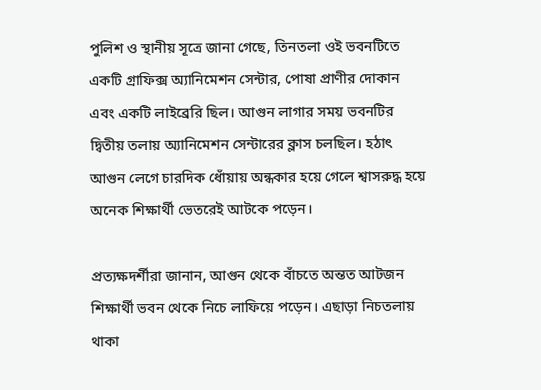পুলিশ ও স্থানীয় সূত্রে জানা গেছে, তিনতলা ওই ভবনটিতে একটি গ্রাফিক্স অ্যানিমেশন সেন্টার, পোষা প্রাণীর দোকান এবং একটি লাইব্রেরি ছিল। আগুন লাগার সময় ভবনটির দ্বিতীয় তলায় অ্যানিমেশন সেন্টারের ক্লাস চলছিল। হঠাৎ আগুন লেগে চারদিক ধোঁয়ায় অন্ধকার হয়ে গেলে শ্বাসরুদ্ধ হয়ে অনেক শিক্ষার্থী ভেতরেই আটকে পড়েন।

প্রত্যক্ষদর্শীরা জানান, আগুন থেকে বাঁচতে অন্তত আটজন শিক্ষার্থী ভবন থেকে নিচে লাফিয়ে পড়েন। এছাড়া নিচতলায় থাকা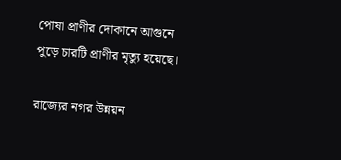পোষা প্রাণীর দোকানে আগুনে পুড়ে চারটি প্রাণীর মৃত্যু হয়েছে।

রাজ্যের নগর উন্নয়ন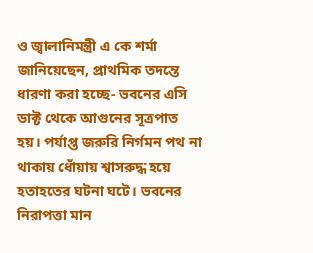ও জ্বালানিমন্ত্রী এ কে শর্মা জানিয়েছেন, প্রাথমিক তদন্তে ধারণা করা হচ্ছে- ভবনের এসি ডাক্ট থেকে আগুনের সূত্রপাত হয়। পর্যাপ্ত জরুরি নির্গমন পথ না থাকায় ধোঁয়ায় শ্বাসরুদ্ধ হয়ে হতাহতের ঘটনা ঘটে। ভবনের নিরাপত্তা মান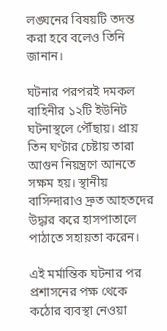লঙ্ঘনের বিষয়টি তদন্ত করা হবে বলেও তিনি জানান।

ঘটনার পরপরই দমকল বাহিনীর ১২টি ইউনিট ঘটনাস্থলে পৌঁছায়। প্রায় তিন ঘণ্টার চেষ্টায় তারা আগুন নিয়ন্ত্রণে আনতে সক্ষম হয়। স্থানীয় বাসিন্দারাও দ্রুত আহতদের উদ্ধার করে হাসপাতালে পাঠাতে সহায়তা করেন।

এই মর্মান্তিক ঘটনার পর প্রশাসনের পক্ষ থেকে কঠোর ব্যবস্থা নেওয়া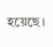হয়েছে।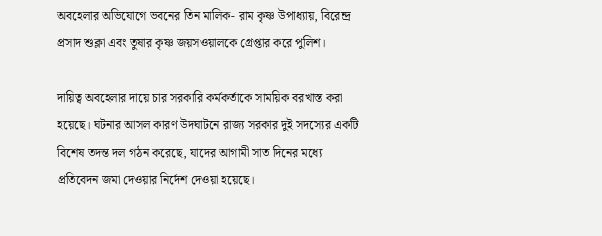অবহেলার অভিযোগে ভবনের তিন মালিক- রাম কৃষ্ণ উপাধ্যায়, বিরেন্দ্র প্রসাদ শুক্লা এবং তুষার কৃষ্ণ জয়সওয়ালকে গ্রেপ্তার করে পুলিশ।

দায়িত্ব অবহেলার দায়ে চার সরকারি কর্মকর্তাকে সাময়িক বরখাস্ত করা হয়েছে। ঘটনার আসল কারণ উদঘাটনে রাজ্য সরকার দুই সদস্যের একটি বিশেষ তদন্ত দল গঠন করেছে, যাদের আগামী সাত দিনের মধ্যে প্রতিবেদন জমা দেওয়ার নির্দেশ দেওয়া হয়েছে।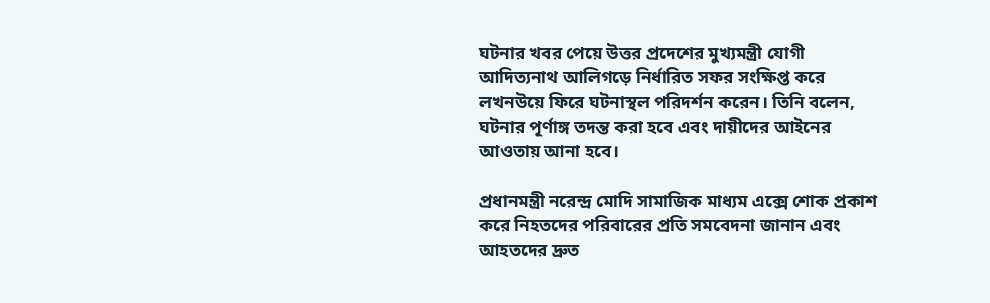ঘটনার খবর পেয়ে উত্তর প্রদেশের মুখ্যমন্ত্রী যোগী আদিত্যনাথ আলিগড়ে নির্ধারিত সফর সংক্ষিপ্ত করে লখনউয়ে ফিরে ঘটনাস্থল পরিদর্শন করেন। তিনি বলেন, ঘটনার পূর্ণাঙ্গ তদন্ত করা হবে এবং দায়ীদের আইনের আওতায় আনা হবে।

প্রধানমন্ত্রী নরেন্দ্র মোদি সামাজিক মাধ্যম এক্সে শোক প্রকাশ করে নিহতদের পরিবারের প্রতি সমবেদনা জানান এবং আহতদের দ্রুত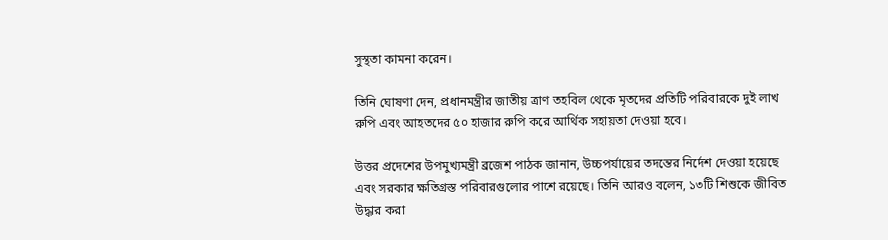সুস্থতা কামনা করেন।

তিনি ঘোষণা দেন, প্রধানমন্ত্রীর জাতীয় ত্রাণ তহবিল থেকে মৃতদের প্রতিটি পরিবারকে দুই লাখ রুপি এবং আহতদের ৫০ হাজার রুপি করে আর্থিক সহায়তা দেওয়া হবে।

উত্তর প্রদেশের উপমুখ্যমন্ত্রী ব্রজেশ পাঠক জানান, উচ্চপর্যায়ের তদন্তের নির্দেশ দেওয়া হয়েছে এবং সরকার ক্ষতিগ্রস্ত পরিবারগুলোর পাশে রয়েছে। তিনি আরও বলেন, ১৩টি শিশুকে জীবিত উদ্ধার করা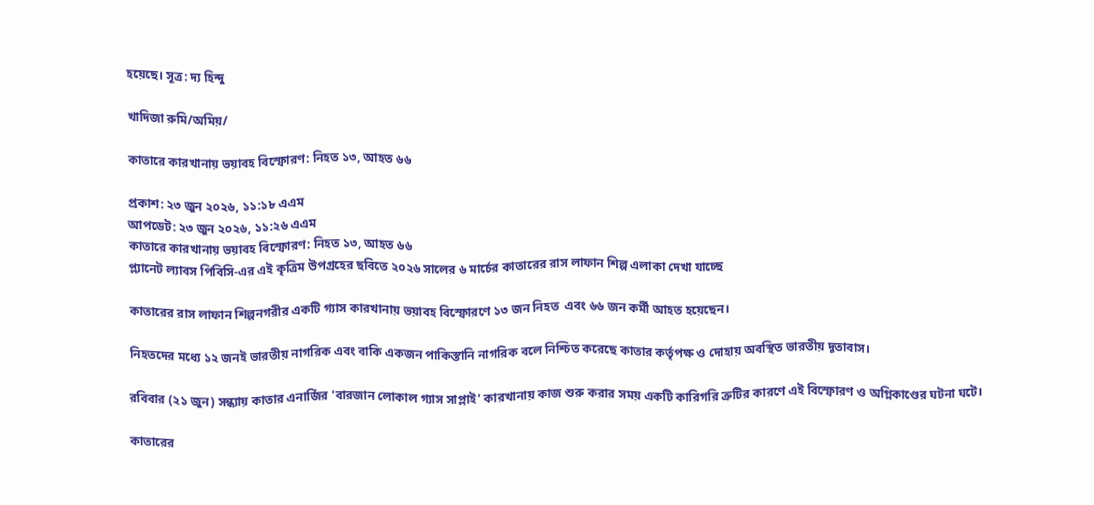হয়েছে। সূত্র: দ্য হিন্দু

খাদিজা রুমি/অমিয়/

কাতারে কারখানায় ভয়াবহ বিস্ফোরণ: নিহত ১৩, আহত ৬৬

প্রকাশ: ২৩ জুন ২০২৬, ১১:১৮ এএম
আপডেট: ২৩ জুন ২০২৬, ১১:২৬ এএম
কাতারে কারখানায় ভয়াবহ বিস্ফোরণ: নিহত ১৩, আহত ৬৬
প্ল্যানেট ল্যাবস পিবিসি-এর এই কৃত্রিম উপগ্রহের ছবিতে ২০২৬ সালের ৬ মার্চের কাতারের রাস লাফান শিল্প এলাকা দেখা যাচ্ছে

কাতারের রাস লাফান শিল্পনগরীর একটি গ্যাস কারখানায় ভয়াবহ বিস্ফোরণে ১৩ জন নিহত  এবং ৬৬ জন কর্মী আহত হয়েছেন।

নিহতদের মধ্যে ১২ জনই ভারতীয় নাগরিক এবং বাকি একজন পাকিস্তানি নাগরিক বলে নিশ্চিত করেছে কাতার কর্তৃপক্ষ ও দোহায় অবস্থিত ভারতীয় দূতাবাস।

রবিবার (২১ জুন) সন্ধ্যায় কাতার এনার্জির 'বারজান লোকাল গ্যাস সাপ্লাই' কারখানায় কাজ শুরু করার সময় একটি কারিগরি ত্রুটির কারণে এই বিস্ফোরণ ও অগ্নিকাণ্ডের ঘটনা ঘটে।

কাতারের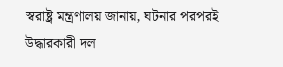স্বরাষ্ট্র মন্ত্রণালয় জানায়, ঘটনার পরপরই উদ্ধারকারী দল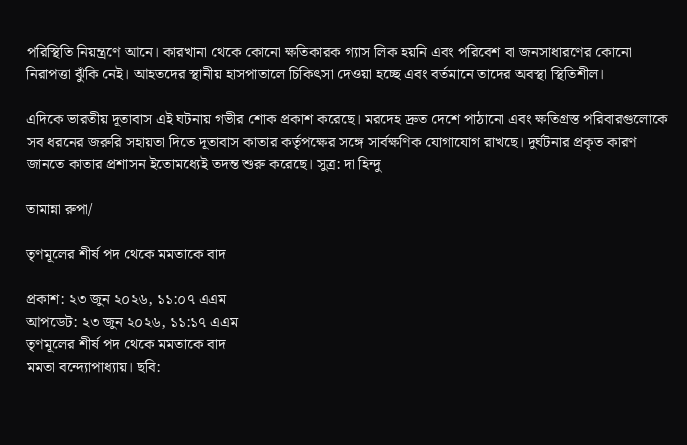পরিস্থিতি নিয়ন্ত্রণে আনে। কারখানা থেকে কোনো ক্ষতিকারক গ্যাস লিক হয়নি এবং পরিবেশ বা জনসাধারণের কোনো নিরাপত্তা ঝুঁকি নেই। আহতদের স্থানীয় হাসপাতালে চিকিৎসা দেওয়া হচ্ছে এবং বর্তমানে তাদের অবস্থা স্থিতিশীল।

এদিকে ভারতীয় দূতাবাস এই ঘটনায় গভীর শোক প্রকাশ করেছে। মরদেহ দ্রুত দেশে পাঠানো এবং ক্ষতিগ্রস্ত পরিবারগুলোকে সব ধরনের জরুরি সহায়তা দিতে দূতাবাস কাতার কর্তৃপক্ষের সঙ্গে সার্বক্ষণিক যোগাযোগ রাখছে। দুর্ঘটনার প্রকৃত কারণ জানতে কাতার প্রশাসন ইতোমধ্যেই তদন্ত শুরু করেছে। সুত্র: দা হিন্দু

তামান্না রুপা/

তৃণমূলের শীর্ষ পদ থেকে মমতাকে বাদ

প্রকাশ: ২৩ জুন ২০২৬, ১১:০৭ এএম
আপডেট: ২৩ জুন ২০২৬, ১১:১৭ এএম
তৃণমূলের শীর্ষ পদ থেকে মমতাকে বাদ
মমতা বন্দ্যোপাধ্যায়। ছবি: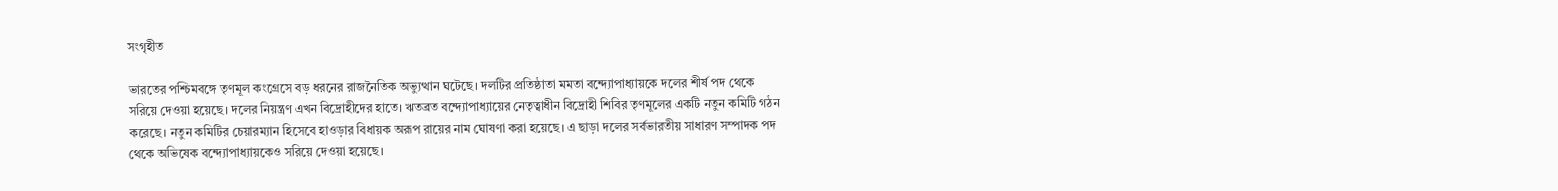সংগৃহীত

ভারতের পশ্চিমবঙ্গে তৃণমূল কংগ্রেসে বড় ধরনের রাজনৈতিক অভ্যুত্থান ঘটেছে। দলটির প্রতিষ্ঠাতা মমতা বন্দ্যোপাধ্যায়কে দলের শীর্ষ পদ থেকে সরিয়ে দেওয়া হয়েছে। দলের নিয়ন্ত্রণ এখন বিদ্রোহীদের হাতে। ঋতব্রত বন্দ্যোপাধ্যায়ের নেতৃত্বাধীন বিদ্রোহী শিবির তৃণমূলের একটি নতুন কমিটি গঠন করেছে। নতুন কমিটির চেয়ারম্যান হিসেবে হাওড়ার বিধায়ক অরূপ রায়ের নাম ঘোষণা করা হয়েছে। এ ছাড়া দলের সর্বভারতীয় সাধারণ সম্পাদক পদ থেকে অভিষেক বন্দ্যোপাধ্যায়কেও সরিয়ে দেওয়া হয়েছে।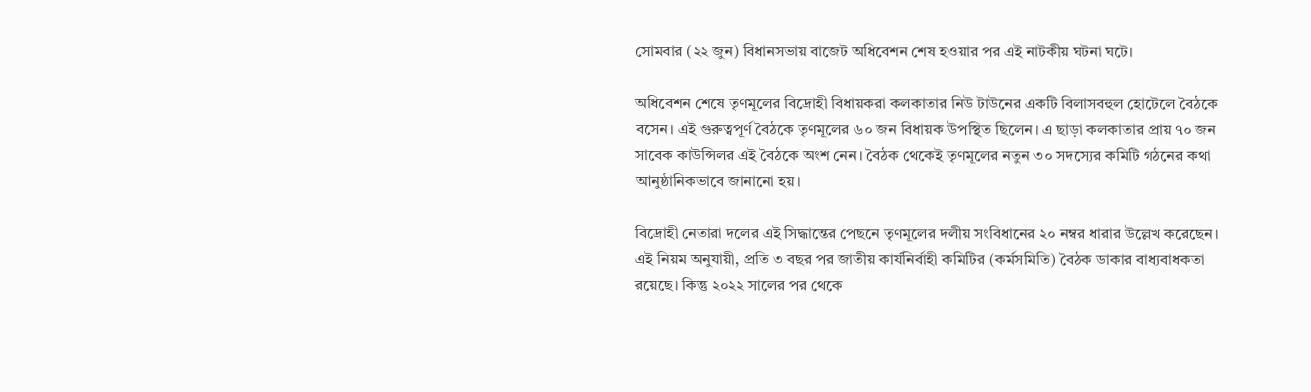সোমবার (২২ জুন) বিধানসভায় বাজেট অধিবেশন শেষ হওয়ার পর এই নাটকীয় ঘটনা ঘটে।

অধিবেশন শেষে তৃণমূলের বিদ্রোহী বিধায়করা কলকাতার নিউ টাউনের একটি বিলাসবহুল হোটেলে বৈঠকে বসেন। এই গুরুত্বপূর্ণ বৈঠকে তৃণমূলের ৬০ জন বিধায়ক উপস্থিত ছিলেন। এ ছাড়া কলকাতার প্রায় ৭০ জন সাবেক কাউন্সিলর এই বৈঠকে অংশ নেন। বৈঠক থেকেই তৃণমূলের নতুন ৩০ সদস্যের কমিটি গঠনের কথা আনুষ্ঠানিকভাবে জানানো হয়।

বিদ্রোহী নেতারা দলের এই সিদ্ধান্তের পেছনে তৃণমূলের দলীয় সংবিধানের ২০ নম্বর ধারার উল্লেখ করেছেন। এই নিয়ম অনুযায়ী, প্রতি ৩ বছর পর জাতীয় কার্যনির্বাহী কমিটির (কর্মসমিতি) বৈঠক ডাকার বাধ্যবাধকতা রয়েছে। কিন্তু ২০২২ সালের পর থেকে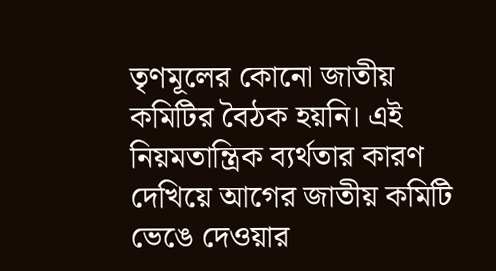তৃণমূলের কোনো জাতীয় কমিটির বৈঠক হয়নি। এই নিয়মতান্ত্রিক ব্যর্থতার কারণ দেখিয়ে আগের জাতীয় কমিটি ভেঙে দেওয়ার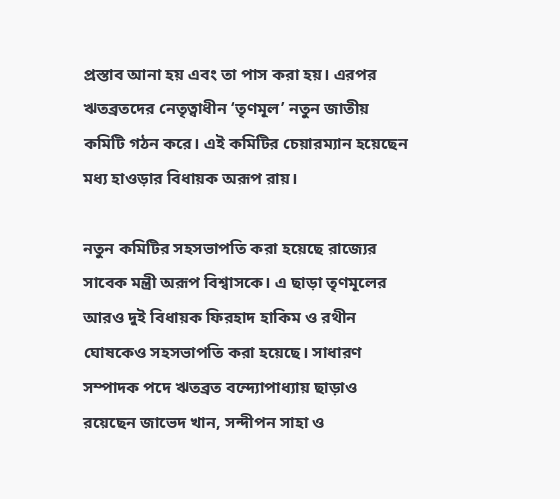প্রস্তাব আনা হয় এবং তা পাস করা হয়। এরপর ঋতব্রতদের নেতৃত্বাধীন ‘তৃণমূল’ নতুন জাতীয় কমিটি গঠন করে। এই কমিটির চেয়ারম্যান হয়েছেন মধ্য হাওড়ার বিধায়ক অরূপ রায়।

নতুন কমিটির সহসভাপতি করা হয়েছে রাজ্যের সাবেক মন্ত্রী অরূপ বিশ্বাসকে। এ ছাড়া তৃণমূলের আরও দুই বিধায়ক ফিরহাদ হাকিম ও রথীন ঘোষকেও সহসভাপতি করা হয়েছে। সাধারণ সম্পাদক পদে ঋতব্রত বন্দ্যোপাধ্যায় ছাড়াও রয়েছেন জাভেদ খান, সন্দীপন সাহা ও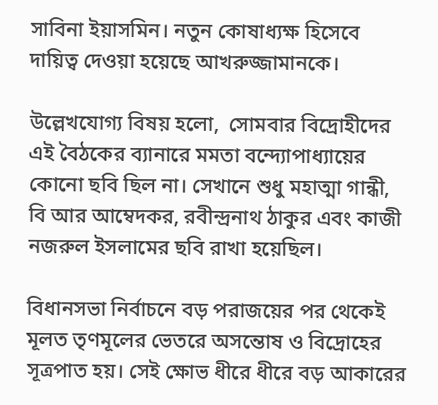সাবিনা ইয়াসমিন। নতুন কোষাধ্যক্ষ হিসেবে দায়িত্ব দেওয়া হয়েছে আখরুজ্জামানকে।

উল্লেখযোগ্য বিষয় হলো,  সোমবার বিদ্রোহীদের এই বৈঠকের ব্যানারে মমতা বন্দ্যোপাধ্যায়ের কোনো ছবি ছিল না। সেখানে শুধু মহাত্মা গান্ধী, বি আর আম্বেদকর, রবীন্দ্রনাথ ঠাকুর এবং কাজী নজরুল ইসলামের ছবি রাখা হয়েছিল।

বিধানসভা নির্বাচনে বড় পরাজয়ের পর থেকেই মূলত তৃণমূলের ভেতরে অসন্তোষ ও বিদ্রোহের সূত্রপাত হয়। সেই ক্ষোভ ধীরে ধীরে বড় আকারের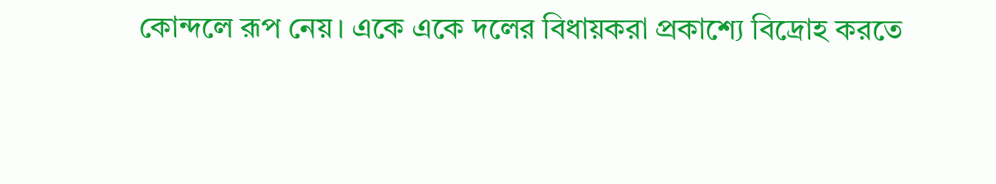কোন্দলে রূপ নেয়। একে একে দলের বিধায়করা প্রকাশ্যে বিদ্রোহ করতে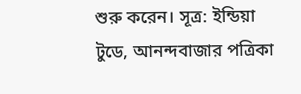শুরু করেন। সূত্র: ইন্ডিয়া টুডে, আনন্দবাজার পত্রিকা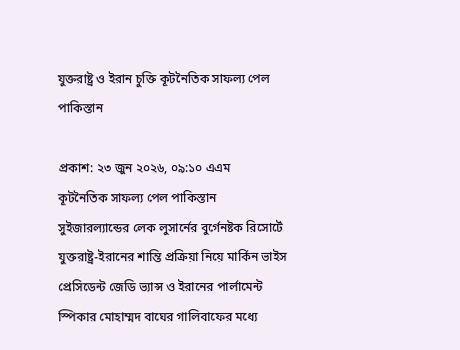যুক্তরাষ্ট্র ও ইরান চুক্তি কূটনৈতিক সাফল্য পেল পাকিস্তান

প্রকাশ: ২৩ জুন ২০২৬, ০৯:১০ এএম
কূটনৈতিক সাফল্য পেল পাকিস্তান
সুইজারল্যান্ডের লেক লুসার্নের বুর্গেনষ্টক রিসোর্টে যুক্তরাষ্ট্র-ইরানের শান্তি প্রক্রিয়া নিয়ে মার্কিন ভাইস প্রেসিডেন্ট জেডি ভ্যান্স ও ইরানের পার্লামেন্ট স্পিকার মোহাম্মদ বাঘের গালিবাফের মধ্যে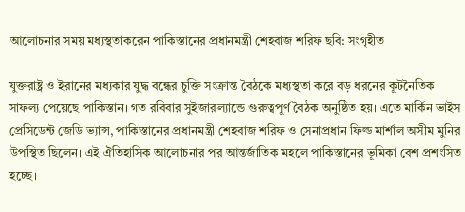আলোচনার সময় মধ্যস্থতাকরেন পাকিস্তানের প্রধানমন্ত্রী শেহবাজ শরিফ ছবি: সংগৃহীত

যুক্তরাষ্ট্র ও ইরানের মধ্যকার যুদ্ধ বন্ধের চুক্তি সংক্রান্ত বৈঠকে মধ্যস্থতা করে বড় ধরনের কূটনৈতিক সাফল্য পেয়েছে পাকিস্তান। গত রবিবার সুইজারল্যান্ডে গুরুত্বপূর্ণ বৈঠক অনুষ্ঠিত হয়। এতে মার্কিন ভাইস প্রেসিডেন্ট জেডি ভ্যান্স, পাকিস্তানের প্রধানমন্ত্রী শেহবাজ শরিফ ও সেনাপ্রধান ফিল্ড মার্শাল অসীম মুনির উপস্থিত ছিলেন। এই ঐতিহাসিক আলোচনার পর আন্তর্জাতিক মহলে পাকিস্তানের ভূমিকা বেশ প্রশংসিত হচ্ছে।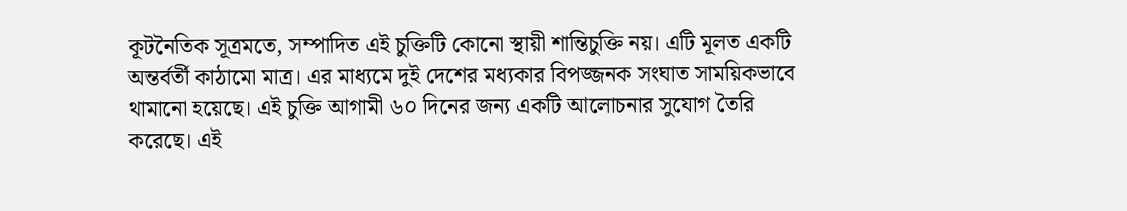কূটনৈতিক সূত্রমতে, সম্পাদিত এই চুক্তিটি কোনো স্থায়ী শান্তিচুক্তি নয়। এটি মূলত একটি অন্তর্বর্তী কাঠামো মাত্র। এর মাধ্যমে দুই দেশের মধ্যকার বিপজ্জনক সংঘাত সাময়িকভাবে থামানো হয়েছে। এই চুক্তি আগামী ৬০ দিনের জন্য একটি আলোচনার সুযোগ তৈরি করেছে। এই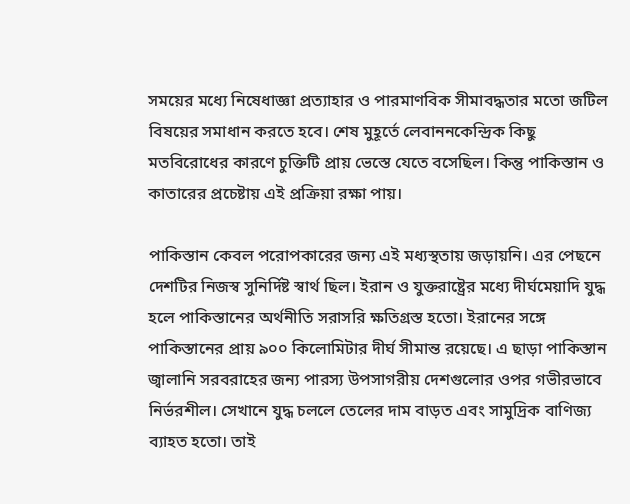সময়ের মধ্যে নিষেধাজ্ঞা প্রত্যাহার ও পারমাণবিক সীমাবদ্ধতার মতো জটিল বিষয়ের সমাধান করতে হবে। শেষ মুহূর্তে লেবাননকেন্দ্রিক কিছু মতবিরোধের কারণে চুক্তিটি প্রায় ভেস্তে যেতে বসেছিল। কিন্তু পাকিস্তান ও কাতারের প্রচেষ্টায় এই প্রক্রিয়া রক্ষা পায়।

পাকিস্তান কেবল পরোপকারের জন্য এই মধ্যস্থতায় জড়ায়নি। এর পেছনে দেশটির নিজস্ব সুনির্দিষ্ট স্বার্থ ছিল। ইরান ও যুক্তরাষ্ট্রের মধ্যে দীর্ঘমেয়াদি যুদ্ধ হলে পাকিস্তানের অর্থনীতি সরাসরি ক্ষতিগ্রস্ত হতো। ইরানের সঙ্গে পাকিস্তানের প্রায় ৯০০ কিলোমিটার দীর্ঘ সীমান্ত রয়েছে। এ ছাড়া পাকিস্তান জ্বালানি সরবরাহের জন্য পারস্য উপসাগরীয় দেশগুলোর ওপর গভীরভাবে নির্ভরশীল। সেখানে যুদ্ধ চললে তেলের দাম বাড়ত এবং সামুদ্রিক বাণিজ্য ব্যাহত হতো। তাই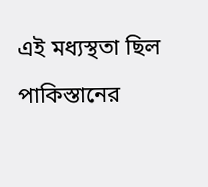এই মধ্যস্থতা ছিল পাকিস্তানের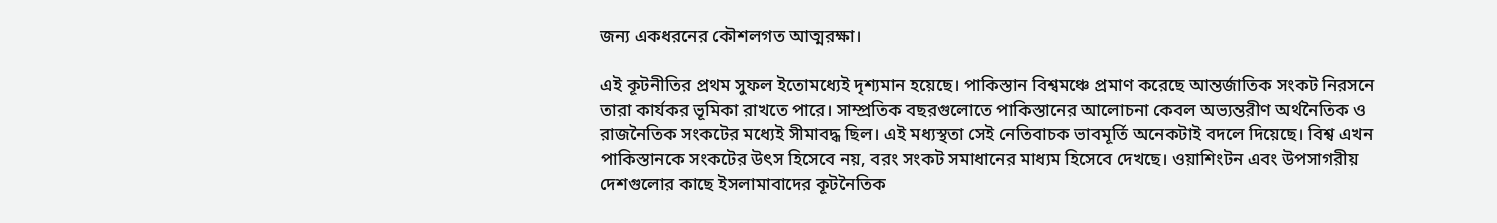জন্য একধরনের কৌশলগত আত্মরক্ষা।

এই কূটনীতির প্রথম সুফল ইতোমধ্যেই দৃশ্যমান হয়েছে। পাকিস্তান বিশ্বমঞ্চে প্রমাণ করেছে আন্তর্জাতিক সংকট নিরসনে তারা কার্যকর ভূমিকা রাখতে পারে। সাম্প্রতিক বছরগুলোতে পাকিস্তানের আলোচনা কেবল অভ্যন্তরীণ অর্থনৈতিক ও রাজনৈতিক সংকটের মধ্যেই সীমাবদ্ধ ছিল। এই মধ্যস্থতা সেই নেতিবাচক ভাবমূর্তি অনেকটাই বদলে দিয়েছে। বিশ্ব এখন পাকিস্তানকে সংকটের উৎস হিসেবে নয়, বরং সংকট সমাধানের মাধ্যম হিসেবে দেখছে। ওয়াশিংটন এবং উপসাগরীয় দেশগুলোর কাছে ইসলামাবাদের কূটনৈতিক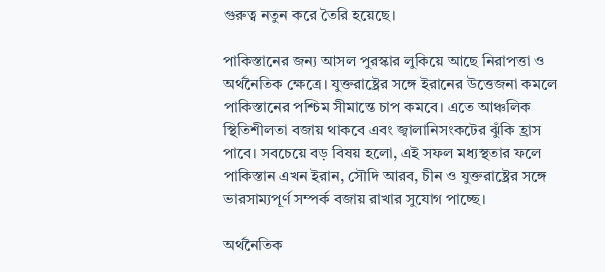গুরুত্ব নতুন করে তৈরি হয়েছে।

পাকিস্তানের জন্য আসল পুরস্কার লুকিয়ে আছে নিরাপত্তা ও অর্থনৈতিক ক্ষেত্রে। যুক্তরাষ্ট্রের সঙ্গে ইরানের উত্তেজনা কমলে পাকিস্তানের পশ্চিম সীমান্তে চাপ কমবে। এতে আঞ্চলিক স্থিতিশীলতা বজায় থাকবে এবং জ্বালানিসংকটের ঝুঁকি হ্রাস পাবে। সবচেয়ে বড় বিষয় হলো, এই সফল মধ্যস্থতার ফলে পাকিস্তান এখন ইরান, সৌদি আরব, চীন ও যুক্তরাষ্ট্রের সঙ্গে ভারসাম্যপূর্ণ সম্পর্ক বজায় রাখার সুযোগ পাচ্ছে।

অর্থনৈতিক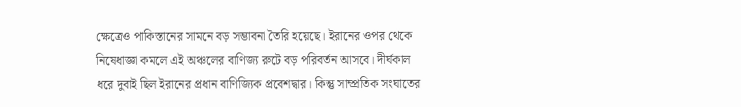ক্ষেত্রেও পাকিস্তানের সামনে বড় সম্ভাবনা তৈরি হয়েছে। ইরানের ওপর থেকে নিষেধাজ্ঞা কমলে এই অঞ্চলের বাণিজ্য রুটে বড় পরিবর্তন আসবে। দীর্ঘকাল ধরে দুবাই ছিল ইরানের প্রধান বাণিজ্যিক প্রবেশদ্বার। কিন্তু সাম্প্রতিক সংঘাতের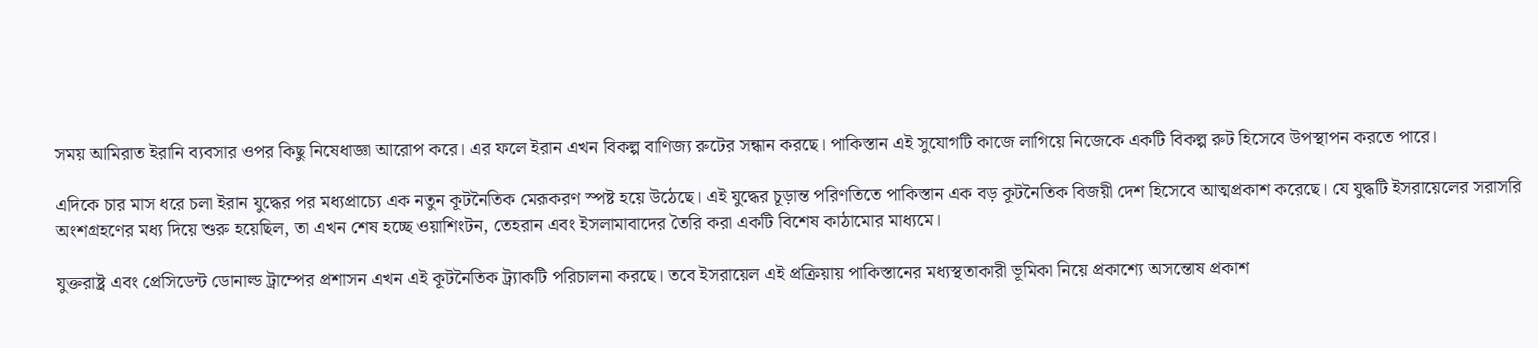সময় আমিরাত ইরানি ব্যবসার ওপর কিছু নিষেধাজ্ঞা আরোপ করে। এর ফলে ইরান এখন বিকল্প বাণিজ্য রুটের সন্ধান করছে। পাকিস্তান এই সুযোগটি কাজে লাগিয়ে নিজেকে একটি বিকল্প রুট হিসেবে উপস্থাপন করতে পারে।

এদিকে চার মাস ধরে চলা ইরান যুদ্ধের পর মধ্যপ্রাচ্যে এক নতুন কূটনৈতিক মেরূকরণ স্পষ্ট হয়ে উঠেছে। এই যুদ্ধের চূড়ান্ত পরিণতিতে পাকিস্তান এক বড় কূটনৈতিক বিজয়ী দেশ হিসেবে আত্মপ্রকাশ করেছে। যে যুদ্ধটি ইসরায়েলের সরাসরি অংশগ্রহণের মধ্য দিয়ে শুরু হয়েছিল, তা এখন শেষ হচ্ছে ওয়াশিংটন, তেহরান এবং ইসলামাবাদের তৈরি করা একটি বিশেষ কাঠামোর মাধ্যমে।

যুক্তরাষ্ট্র এবং প্রেসিডেন্ট ডোনাল্ড ট্রাম্পের প্রশাসন এখন এই কূটনৈতিক ট্র্যাকটি পরিচালনা করছে। তবে ইসরায়েল এই প্রক্রিয়ায় পাকিস্তানের মধ্যস্থতাকারী ভূমিকা নিয়ে প্রকাশ্যে অসন্তোষ প্রকাশ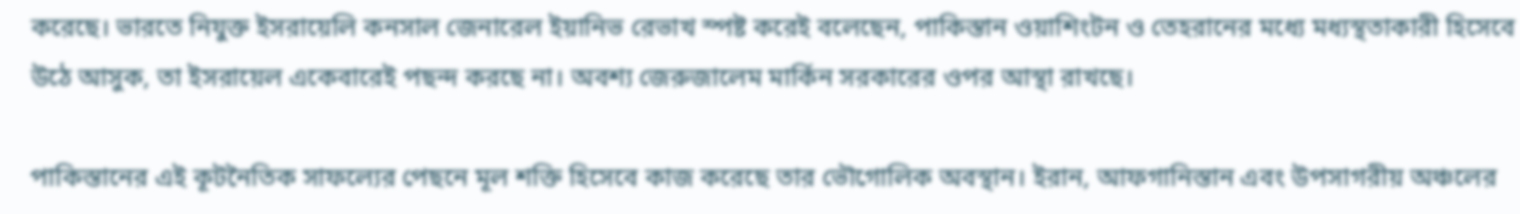করেছে। ভারতে নিযুক্ত ইসরায়েলি কনসাল জেনারেল ইয়ানিভ রেভাখ স্পষ্ট করেই বলেছেন, পাকিস্তান ওয়াশিংটন ও তেহরানের মধ্যে মধ্যস্থতাকারী হিসেবে উঠে আসুক, তা ইসরায়েল একেবারেই পছন্দ করছে না। অবশ্য জেরুজালেম মার্কিন সরকারের ওপর আস্থা রাখছে।

পাকিস্তানের এই কূটনৈতিক সাফল্যের পেছনে মূল শক্তি হিসেবে কাজ করেছে তার ভৌগোলিক অবস্থান। ইরান, আফগানিস্তান এবং উপসাগরীয় অঞ্চলের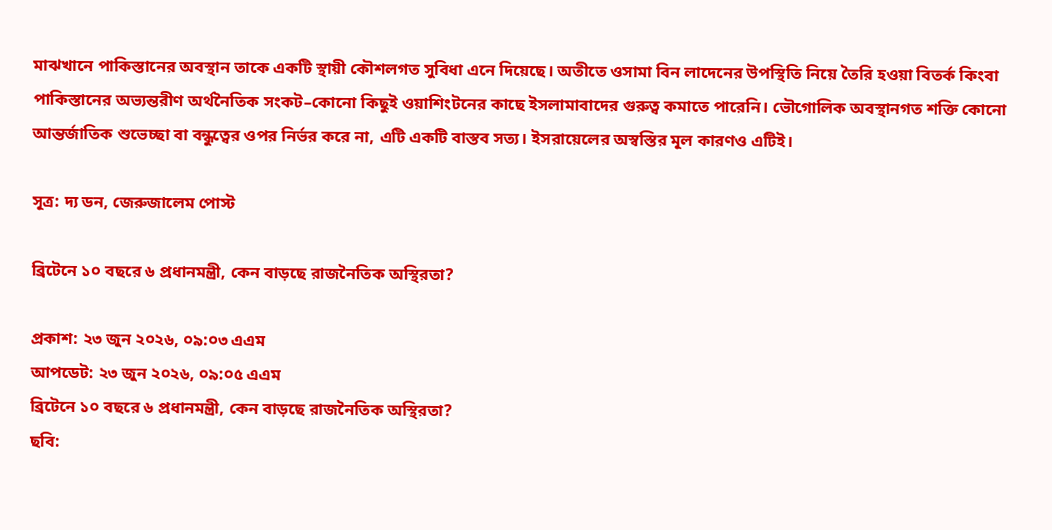মাঝখানে পাকিস্তানের অবস্থান তাকে একটি স্থায়ী কৌশলগত সুবিধা এনে দিয়েছে। অতীতে ওসামা বিন লাদেনের উপস্থিতি নিয়ে তৈরি হওয়া বিতর্ক কিংবা পাকিস্তানের অভ্যন্তরীণ অর্থনৈতিক সংকট–কোনো কিছুই ওয়াশিংটনের কাছে ইসলামাবাদের গুরুত্ব কমাতে পারেনি। ভৌগোলিক অবস্থানগত শক্তি কোনো আন্তর্জাতিক শুভেচ্ছা বা বন্ধুত্বের ওপর নির্ভর করে না, এটি একটি বাস্তব সত্য। ইসরায়েলের অস্বস্তির মূল কারণও এটিই।

সূত্র: দ্য ডন, জেরুজালেম পোস্ট

ব্রিটেনে ১০ বছরে ৬ প্রধানমন্ত্রী, কেন বাড়ছে রাজনৈতিক অস্থিরতা?

প্রকাশ: ২৩ জুন ২০২৬, ০৯:০৩ এএম
আপডেট: ২৩ জুন ২০২৬, ০৯:০৫ এএম
ব্রিটেনে ১০ বছরে ৬ প্রধানমন্ত্রী, কেন বাড়ছে রাজনৈতিক অস্থিরতা?
ছবি: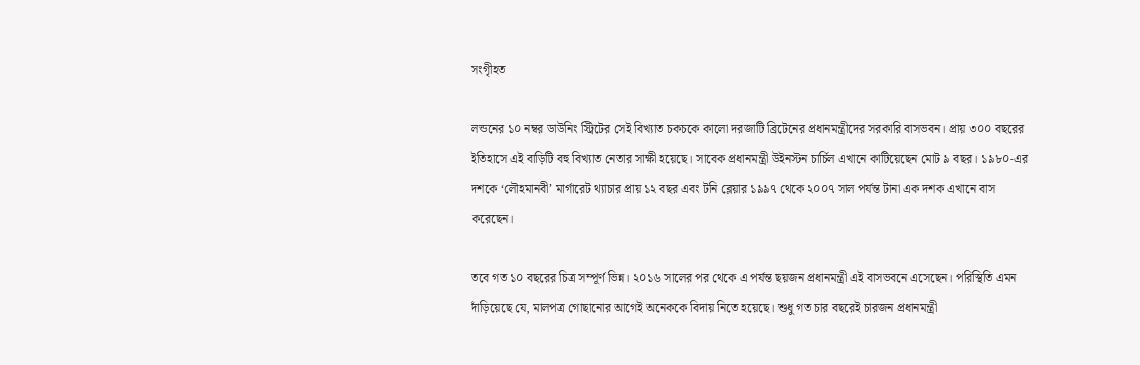সংগৃীহত

লন্ডনের ১০ নম্বর ডাউনিং স্ট্রিটের সেই বিখ্যাত চকচকে কালো দরজাটি ব্রিটেনের প্রধানমন্ত্রীদের সরকারি বাসভবন। প্রায় ৩০০ বছরের ইতিহাসে এই বাড়িটি বহু বিখ্যাত নেতার সাক্ষী হয়েছে। সাবেক প্রধানমন্ত্রী উইনস্টন চার্চিল এখানে কাটিয়েছেন মোট ৯ বছর। ১৯৮০-এর দশকে ‘লৌহমানবী’ মার্গারেট থ্যাচার প্রায় ১২ বছর এবং টনি ব্লেয়ার ১৯৯৭ থেকে ২০০৭ সাল পর্যন্ত টানা এক দশক এখানে বাস করেছেন।

তবে গত ১০ বছরের চিত্র সম্পূর্ণ ভিন্ন। ২০১৬ সালের পর থেকে এ পর্যন্ত ছয়জন প্রধানমন্ত্রী এই বাসভবনে এসেছেন। পরিস্থিতি এমন দাঁড়িয়েছে যে, মালপত্র গোছানোর আগেই অনেককে বিদায় নিতে হয়েছে। শুধু গত চার বছরেই চারজন প্রধানমন্ত্রী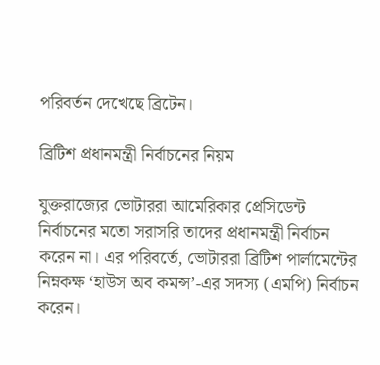পরিবর্তন দেখেছে ব্রিটেন।

ব্রিটিশ প্রধানমন্ত্রী নির্বাচনের নিয়ম

যুক্তরাজ্যের ভোটাররা আমেরিকার প্রেসিডেন্ট নির্বাচনের মতো সরাসরি তাদের প্রধানমন্ত্রী নির্বাচন করেন না। এর পরিবর্তে, ভোটাররা ব্রিটিশ পার্লামেন্টের নিম্নকক্ষ ‘হাউস অব কমন্স’-এর সদস্য (এমপি) নির্বাচন করেন।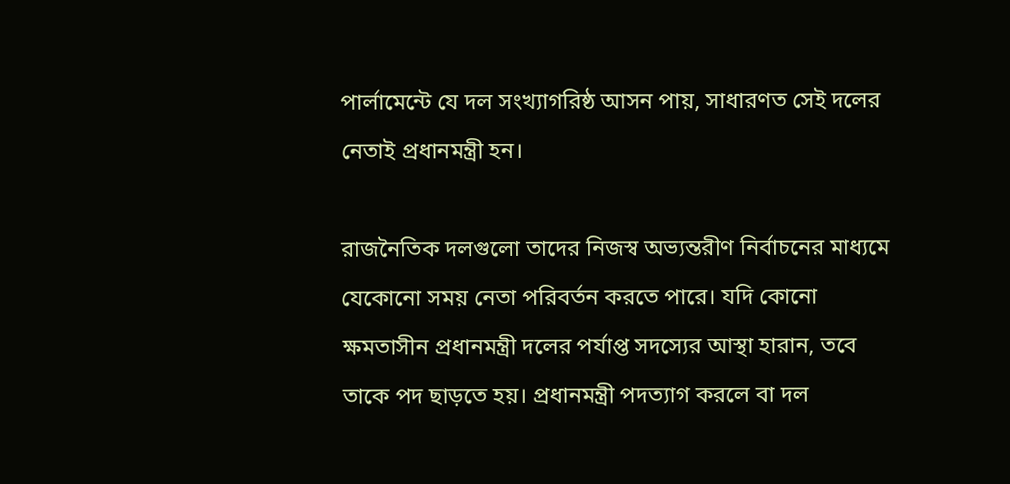পার্লামেন্টে যে দল সংখ্যাগরিষ্ঠ আসন পায়, সাধারণত সেই দলের নেতাই প্রধানমন্ত্রী হন।

রাজনৈতিক দলগুলো তাদের নিজস্ব অভ্যন্তরীণ নির্বাচনের মাধ্যমে যেকোনো সময় নেতা পরিবর্তন করতে পারে। যদি কোনো ক্ষমতাসীন প্রধানমন্ত্রী দলের পর্যাপ্ত সদস্যের আস্থা হারান, তবে তাকে পদ ছাড়তে হয়। প্রধানমন্ত্রী পদত্যাগ করলে বা দল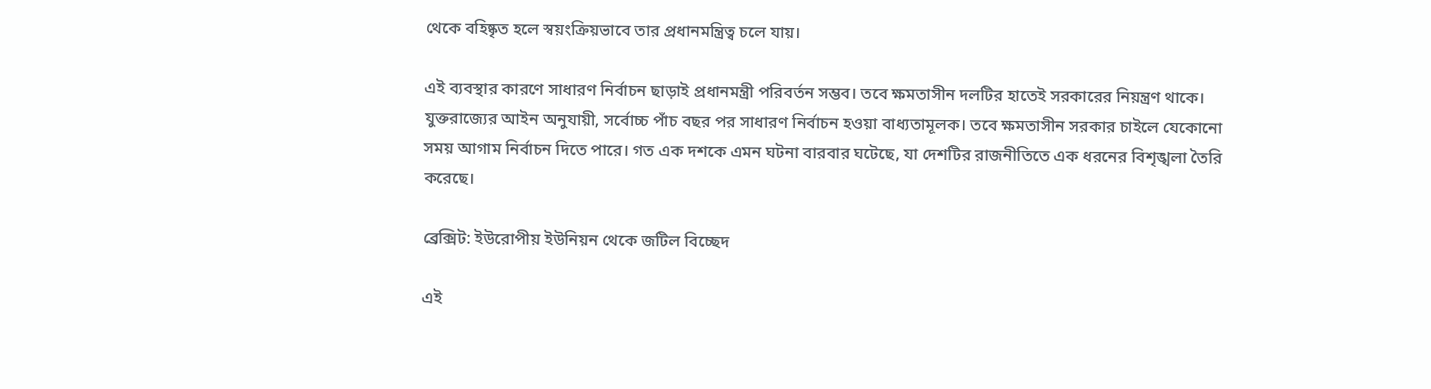থেকে বহিষ্কৃত হলে স্বয়ংক্রিয়ভাবে তার প্রধানমন্ত্রিত্ব চলে যায়।

এই ব্যবস্থার কারণে সাধারণ নির্বাচন ছাড়াই প্রধানমন্ত্রী পরিবর্তন সম্ভব। তবে ক্ষমতাসীন দলটির হাতেই সরকারের নিয়ন্ত্রণ থাকে। যুক্তরাজ্যের আইন অনুযায়ী, সর্বোচ্চ পাঁচ বছর পর সাধারণ নির্বাচন হওয়া বাধ্যতামূলক। তবে ক্ষমতাসীন সরকার চাইলে যেকোনো সময় আগাম নির্বাচন দিতে পারে। গত এক দশকে এমন ঘটনা বারবার ঘটেছে, যা দেশটির রাজনীতিতে এক ধরনের বিশৃঙ্খলা তৈরি করেছে।

ব্রেক্সিট: ইউরোপীয় ইউনিয়ন থেকে জটিল বিচ্ছেদ

এই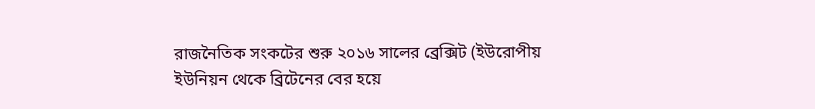রাজনৈতিক সংকটের শুরু ২০১৬ সালের ব্রেক্সিট (ইউরোপীয় ইউনিয়ন থেকে ব্রিটেনের বের হয়ে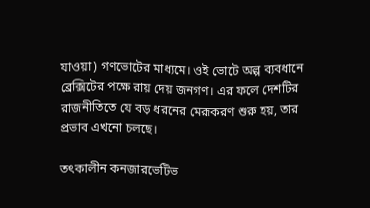যাওয়া) গণভোটের মাধ্যমে। ওই ভোটে অল্প ব্যবধানে ব্রেক্সিটের পক্ষে রায় দেয় জনগণ। এর ফলে দেশটির রাজনীতিতে যে বড় ধরনের মেরূকরণ শুরু হয়, তার প্রভাব এখনো চলছে।

তৎকালীন কনজারভেটিভ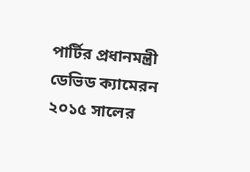পার্টির প্রধানমন্ত্রী ডেভিড ক্যামেরন ২০১৫ সালের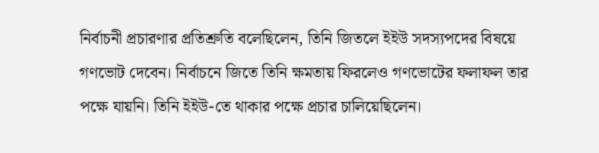নির্বাচনী প্রচারণার প্রতিশ্রুতি বলেছিলেন, তিনি জিতলে ইইউ সদস্যপদের বিষয়ে গণভোট দেবেন। নির্বাচনে জিতে তিনি ক্ষমতায় ফিরলেও গণভোটের ফলাফল তার পক্ষে যায়নি। তিনি ইইউ-তে থাকার পক্ষে প্রচার চালিয়েছিলেন।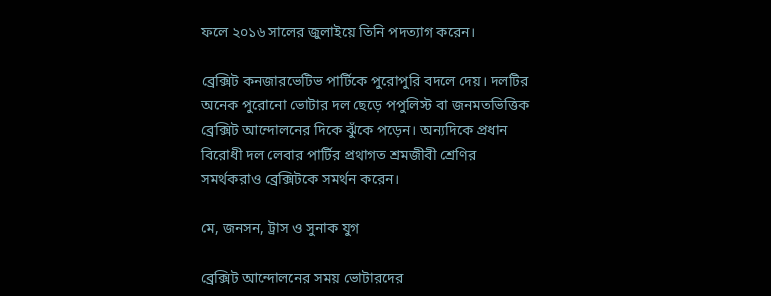ফলে ২০১৬ সালের জুলাইয়ে তিনি পদত্যাগ করেন।

ব্রেক্সিট কনজারভেটিভ পার্টিকে পুরোপুরি বদলে দেয়। দলটির অনেক পুরোনো ভোটার দল ছেড়ে পপুলিস্ট বা জনমতভিত্তিক ব্রেক্সিট আন্দোলনের দিকে ঝুঁকে পড়েন। অন্যদিকে প্রধান বিরোধী দল লেবার পার্টির প্রথাগত শ্রমজীবী শ্রেণির সমর্থকরাও ব্রেক্সিটকে সমর্থন করেন।

মে, জনসন, ট্রাস ও সুনাক যুগ

ব্রেক্সিট আন্দোলনের সময় ভোটারদের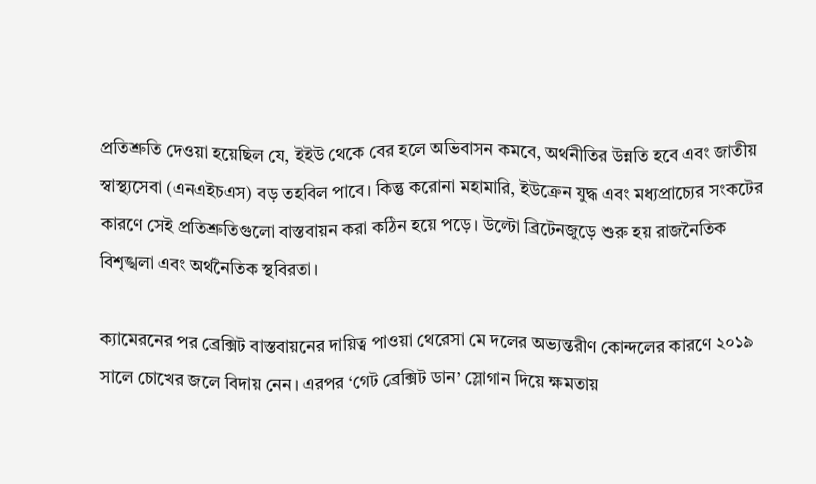প্রতিশ্রুতি দেওয়া হয়েছিল যে, ইইউ থেকে বের হলে অভিবাসন কমবে, অর্থনীতির উন্নতি হবে এবং জাতীয় স্বাস্থ্যসেবা (এনএইচএস) বড় তহবিল পাবে। কিন্তু করোনা মহামারি, ইউক্রেন যুদ্ধ এবং মধ্যপ্রাচ্যের সংকটের কারণে সেই প্রতিশ্রুতিগুলো বাস্তবায়ন করা কঠিন হয়ে পড়ে। উল্টো ব্রিটেনজুড়ে শুরু হয় রাজনৈতিক বিশৃঙ্খলা এবং অর্থনৈতিক স্থবিরতা।

ক্যামেরনের পর ব্রেক্সিট বাস্তবায়নের দায়িত্ব পাওয়া থেরেসা মে দলের অভ্যন্তরীণ কোন্দলের কারণে ২০১৯ সালে চোখের জলে বিদায় নেন। এরপর ‘গেট ব্রেক্সিট ডান’ স্লোগান দিয়ে ক্ষমতায়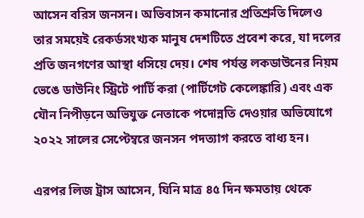আসেন বরিস জনসন। অভিবাসন কমানোর প্রতিশ্রুতি দিলেও তার সময়েই রেকর্ডসংখ্যক মানুষ দেশটিতে প্রবেশ করে, যা দলের প্রতি জনগণের আস্থা ধসিয়ে দেয়। শেষ পর্যন্ত লকডাউনের নিয়ম ভেঙে ডাউনিং স্ট্রিটে পার্টি করা (পার্টিগেট কেলেঙ্কারি) এবং এক যৌন নিপীড়নে অভিযুক্ত নেতাকে পদোন্নতি দেওয়ার অভিযোগে ২০২২ সালের সেপ্টেম্বরে জনসন পদত্যাগ করতে বাধ্য হন।

এরপর লিজ ট্রাস আসেন, যিনি মাত্র ৪৫ দিন ক্ষমতায় থেকে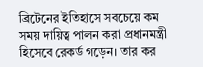ব্রিটেনের ইতিহাসে সবচেয়ে কম সময় দায়িত্ব পালন করা প্রধানমন্ত্রী হিসেবে রেকর্ড গড়েন। তার কর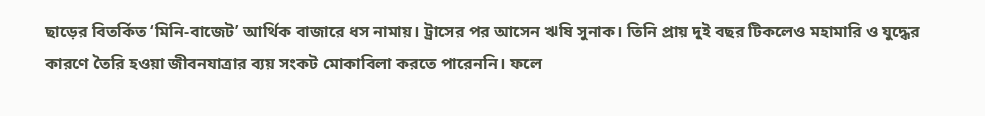ছাড়ের বিতর্কিত ‘মিনি-বাজেট’ আর্থিক বাজারে ধস নামায়। ট্রাসের পর আসেন ঋষি সুনাক। তিনি প্রায় দুই বছর টিকলেও মহামারি ও যুদ্ধের কারণে তৈরি হওয়া জীবনযাত্রার ব্যয় সংকট মোকাবিলা করতে পারেননি। ফলে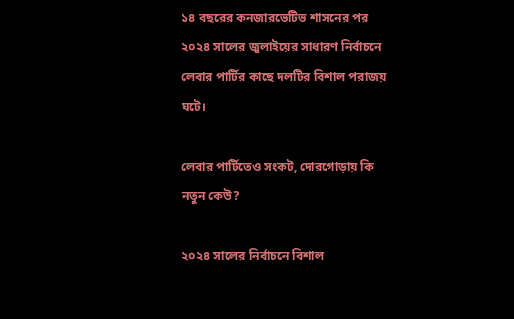১৪ বছরের কনজারভেটিভ শাসনের পর ২০২৪ সালের জুলাইয়ের সাধারণ নির্বাচনে লেবার পার্টির কাছে দলটির বিশাল পরাজয় ঘটে।

লেবার পার্টিতেও সংকট, দোরগোড়ায় কি নতুন কেউ?

২০২৪ সালের নির্বাচনে বিশাল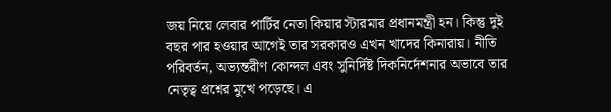জয় নিয়ে লেবার পার্টির নেতা কিয়ার স্টারমার প্রধানমন্ত্রী হন। কিন্তু দুই বছর পার হওয়ার আগেই তার সরকারও এখন খাদের কিনারায়। নীতি পরিবর্তন, অভ্যন্তরীণ কোন্দল এবং সুনির্দিষ্ট দিকনির্দেশনার অভাবে তার নেতৃত্ব প্রশ্নের মুখে পড়েছে। এ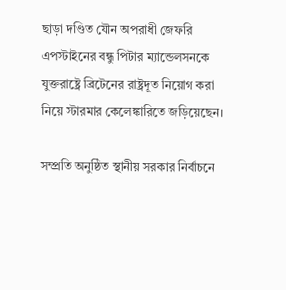ছাড়া দণ্ডিত যৌন অপরাধী জেফরি এপস্টাইনের বন্ধু পিটার ম্যান্ডেলসনকে যুক্তরাষ্ট্রে ব্রিটেনের রাষ্ট্রদূত নিয়োগ করা নিয়ে স্টারমার কেলেঙ্কারিতে জড়িয়েছেন।

সম্প্রতি অনুষ্ঠিত স্থানীয় সরকার নির্বাচনে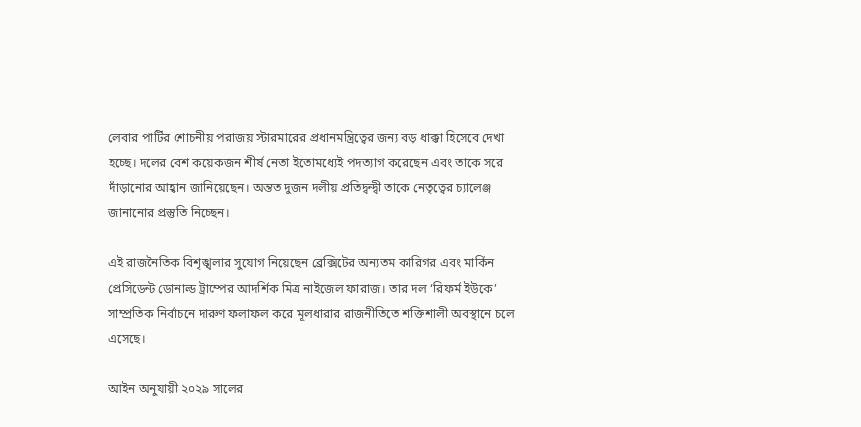লেবার পার্টির শোচনীয় পরাজয় স্টারমারের প্রধানমন্ত্রিত্বের জন্য বড় ধাক্কা হিসেবে দেখা হচ্ছে। দলের বেশ কয়েকজন শীর্ষ নেতা ইতোমধ্যেই পদত্যাগ করেছেন এবং তাকে সরে দাঁড়ানোর আহ্বান জানিয়েছেন। অন্তত দুজন দলীয় প্রতিদ্বন্দ্বী তাকে নেতৃত্বের চ্যালেঞ্জ জানানোর প্রস্তুতি নিচ্ছেন।

এই রাজনৈতিক বিশৃঙ্খলার সুযোগ নিয়েছেন ব্রেক্সিটের অন্যতম কারিগর এবং মার্কিন প্রেসিডেন্ট ডোনাল্ড ট্রাম্পের আদর্শিক মিত্র নাইজেল ফারাজ। তার দল ‘রিফর্ম ইউকে’ সাম্প্রতিক নির্বাচনে দারুণ ফলাফল করে মূলধারার রাজনীতিতে শক্তিশালী অবস্থানে চলে এসেছে।

আইন অনুযায়ী ২০২৯ সালের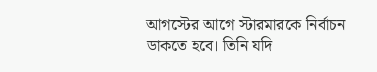আগস্টের আগে স্টারমারকে নির্বাচন ডাকতে হবে। তিনি যদি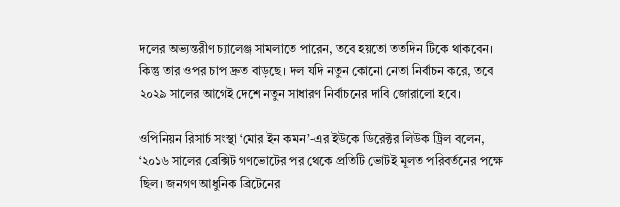দলের অভ্যন্তরীণ চ্যালেঞ্জ সামলাতে পারেন, তবে হয়তো ততদিন টিকে থাকবেন। কিন্তু তার ওপর চাপ দ্রুত বাড়ছে। দল যদি নতুন কোনো নেতা নির্বাচন করে, তবে ২০২৯ সালের আগেই দেশে নতুন সাধারণ নির্বাচনের দাবি জোরালো হবে।

ওপিনিয়ন রিসার্চ সংস্থা ‘মোর ইন কমন’-এর ইউকে ডিরেক্টর লিউক ট্রিল বলেন, ‘২০১৬ সালের ব্রেক্সিট গণভোটের পর থেকে প্রতিটি ভোটই মূলত পরিবর্তনের পক্ষে ছিল। জনগণ আধুনিক ব্রিটেনের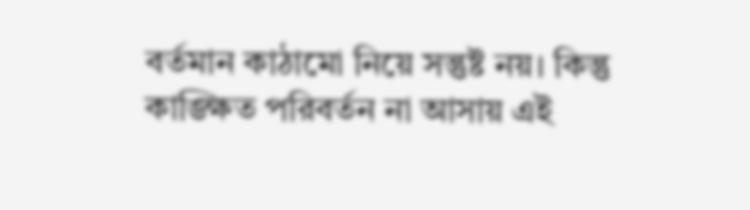বর্তমান কাঠামো নিয়ে সন্তুষ্ট নয়। কিন্তু কাঙ্ক্ষিত পরিবর্তন না আসায় এই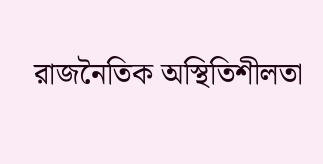রাজনৈতিক অস্থিতিশীলতা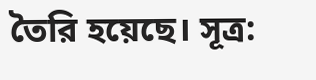তৈরি হয়েছে। সূত্র: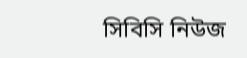সিবিসি নিউজ